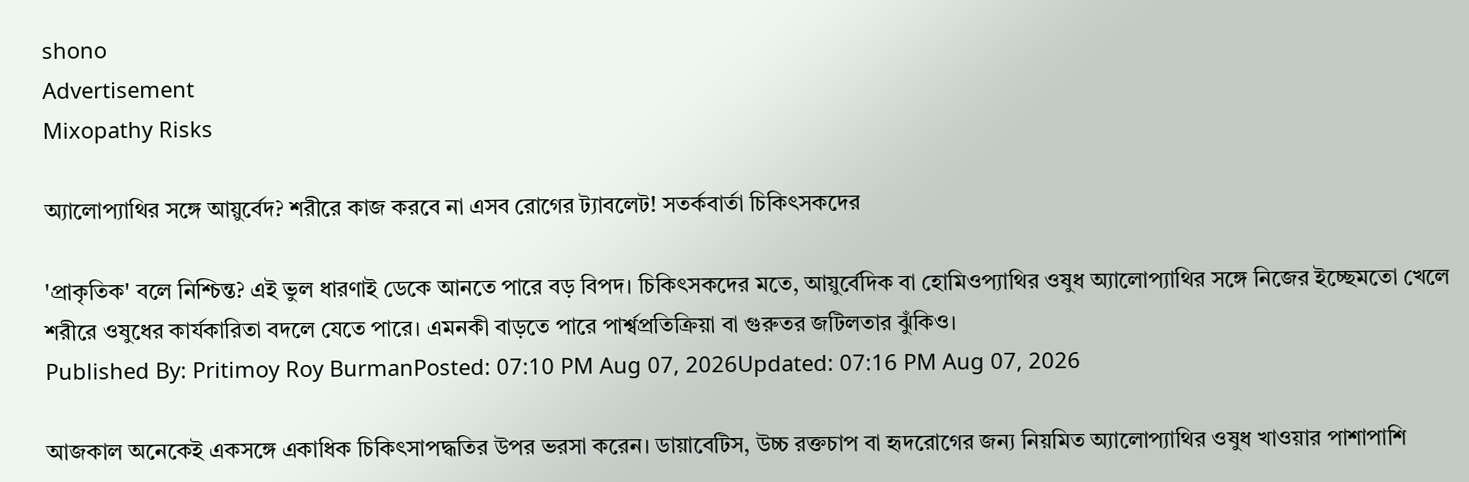shono
Advertisement
Mixopathy Risks

অ্যালোপ্যাথির সঙ্গে আয়ুর্বেদ? শরীরে কাজ করবে না এসব রোগের ট্যাবলেট! সতর্কবার্তা চিকিৎসকদের

'প্রাকৃতিক' বলে নিশ্চিন্ত? এই ভুল ধারণাই ডেকে আনতে পারে বড় বিপদ। চিকিৎসকদের মতে, আয়ুর্বেদিক বা হোমিওপ্যাথির ওষুধ অ্যালোপ্যাথির সঙ্গে নিজের ইচ্ছেমতো খেলে শরীরে ওষুধের কার্যকারিতা বদলে যেতে পারে। এমনকী বাড়তে পারে পার্শ্বপ্রতিক্রিয়া বা গুরুতর জটিলতার ঝুঁকিও।
Published By: Pritimoy Roy BurmanPosted: 07:10 PM Aug 07, 2026Updated: 07:16 PM Aug 07, 2026

আজকাল অনেকেই একসঙ্গে একাধিক চিকিৎসাপদ্ধতির উপর ভরসা করেন। ডায়াবেটিস, উচ্চ রক্তচাপ বা হৃদরোগের জন্য নিয়মিত অ্যালোপ্যাথির ওষুধ খাওয়ার পাশাপাশি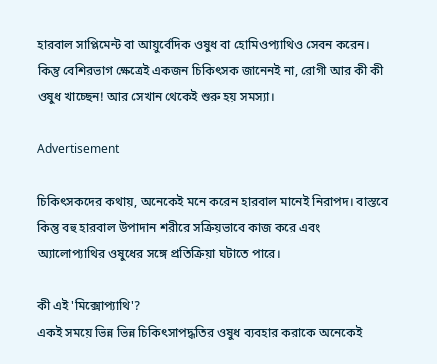হারবাল সাপ্লিমেন্ট বা আয়ুর্বেদিক ওষুধ বা হোমিওপ্যাথিও সেবন করেন। কিন্তু বেশিরভাগ ক্ষেত্রেই একজন চিকিৎসক জানেনই না, রোগী আর কী কী ওষুধ খাচ্ছেন! আর সেখান থেকেই শুরু হয় সমস্যা।

Advertisement

চিকিৎসকদের কথায়, অনেকেই মনে করেন হারবাল মানেই নিরাপদ। বাস্তবে কিন্তু বহু হারবাল উপাদান শরীরে সক্রিয়ভাবে কাজ করে এবং অ্যালোপ্যাথির ওষুধের সঙ্গে প্রতিক্রিয়া ঘটাতে পারে।

কী এই 'মিক্সোপ্যাথি'?
একই সময়ে ভিন্ন ভিন্ন চিকিৎসাপদ্ধতির ওষুধ ব্যবহার করাকে অনেকেই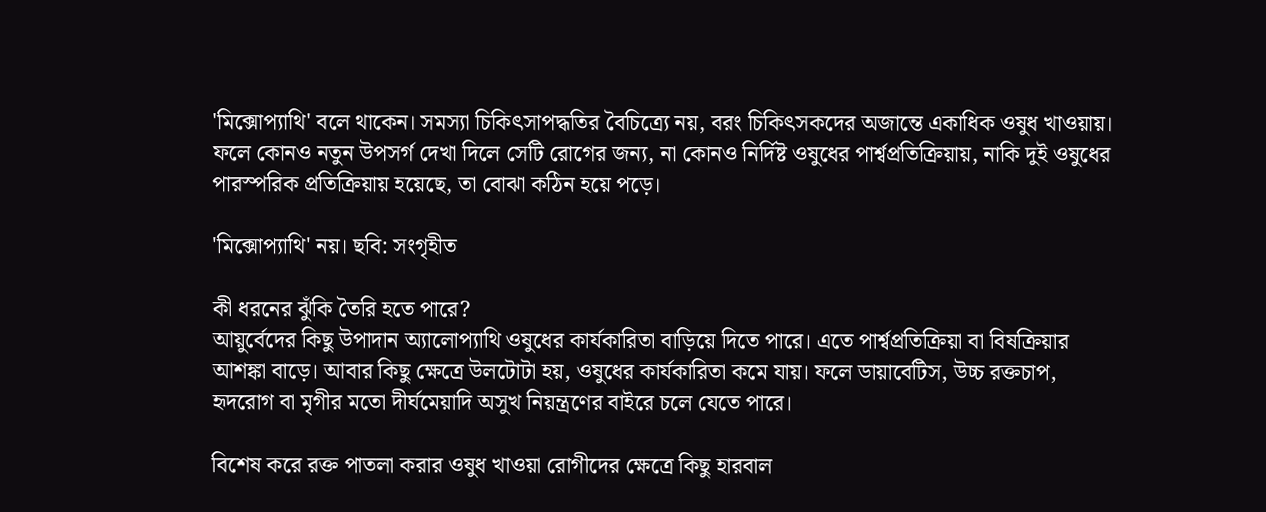'মিক্সোপ্যাথি' বলে থাকেন। সমস্যা চিকিৎসাপদ্ধতির বৈচিত্র্যে নয়, বরং চিকিৎসকদের অজান্তে একাধিক ওষুধ খাওয়ায়। ফলে কোনও নতুন উপসর্গ দেখা দিলে সেটি রোগের জন্য, না কোনও নির্দিষ্ট ওষুধের পার্শ্বপ্রতিক্রিয়ায়, নাকি দুই ওষুধের পারস্পরিক প্রতিক্রিয়ায় হয়েছে, তা বোঝা কঠিন হয়ে পড়ে।

'মিক্সোপ্যাথি' নয়। ছবি: সংগৃহীত

কী ধরনের ঝুঁকি তৈরি হতে পারে?
আয়ুর্বেদের কিছু উপাদান অ্যালোপ্যাথি ওষুধের কার্যকারিতা বাড়িয়ে দিতে পারে। এতে পার্শ্বপ্রতিক্রিয়া বা বিষক্রিয়ার আশঙ্কা বাড়ে। আবার কিছু ক্ষেত্রে উলটোটা হয়, ওষুধের কার্যকারিতা কমে যায়। ফলে ডায়াবেটিস, উচ্চ রক্তচাপ, হৃদরোগ বা মৃগীর মতো দীর্ঘমেয়াদি অসুখ নিয়ন্ত্রণের বাইরে চলে যেতে পারে।

বিশেষ করে রক্ত পাতলা করার ওষুধ খাওয়া রোগীদের ক্ষেত্রে কিছু হারবাল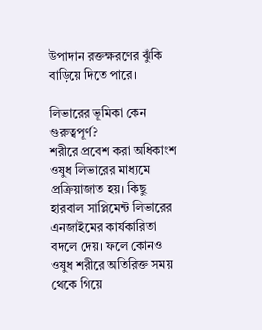উপাদান রক্তক্ষরণের ঝুঁকি বাড়িয়ে দিতে পারে।

লিভারের ভূমিকা কেন গুরুত্বপূর্ণ?
শরীরে প্রবেশ করা অধিকাংশ ওষুধ লিভারের মাধ্যমে প্রক্রিয়াজাত হয়। কিছু হারবাল সাপ্লিমেন্ট লিভারের এনজাইমের কার্যকারিতা বদলে দেয়। ফলে কোনও ওষুধ শরীরে অতিরিক্ত সময় থেকে গিয়ে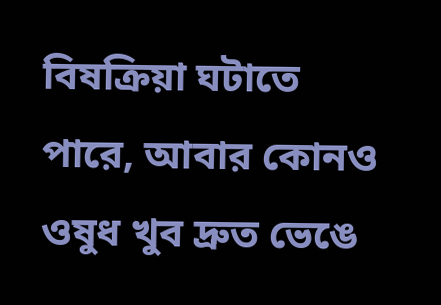বিষক্রিয়া ঘটাতে পারে, আবার কোনও ওষুধ খুব দ্রুত ভেঙে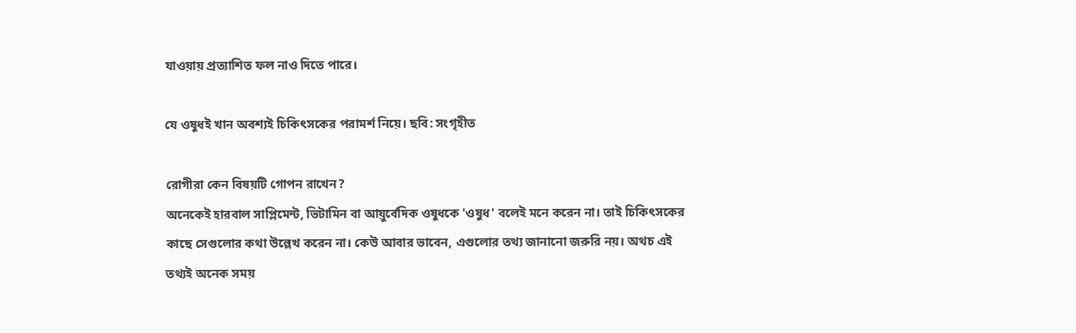যাওয়ায় প্রত্যাশিত ফল নাও দিতে পারে।

যে ওষুধই খান অবশ্যই চিকিৎসকের পরামর্শ নিয়ে। ছবি: সংগৃহীত

রোগীরা কেন বিষয়টি গোপন রাখেন?
অনেকেই হারবাল সাপ্লিমেন্ট, ভিটামিন বা আয়ুর্বেদিক ওষুধকে 'ওষুধ' বলেই মনে করেন না। তাই চিকিৎসকের কাছে সেগুলোর কথা উল্লেখ করেন না। কেউ আবার ভাবেন, এগুলোর তথ্য জানানো জরুরি নয়। অথচ এই তথ্যই অনেক সময়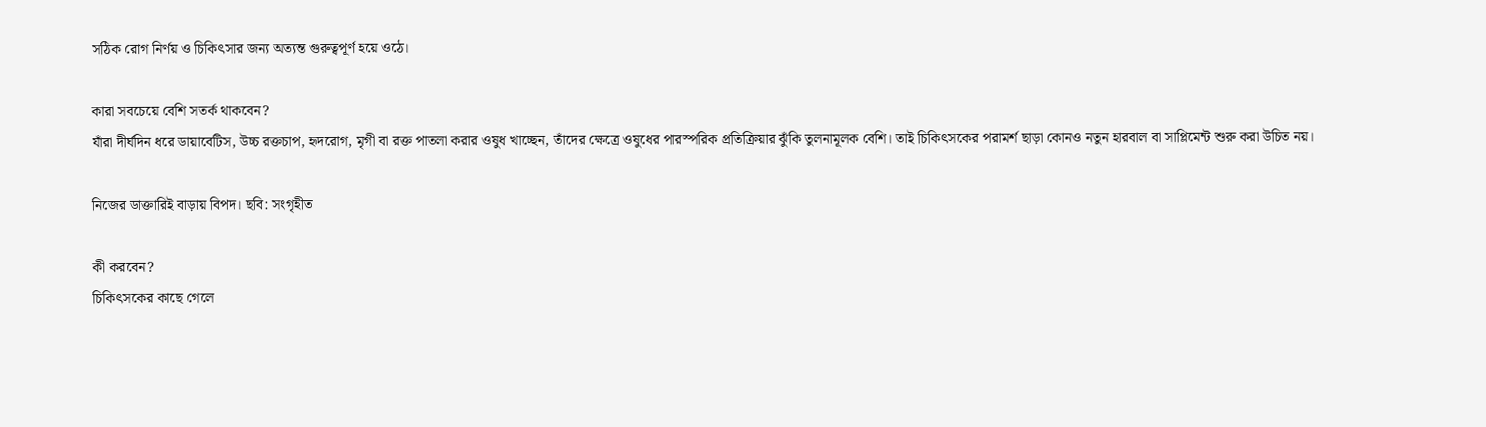সঠিক রোগ নির্ণয় ও চিকিৎসার জন্য অত্যন্ত গুরুত্বপূর্ণ হয়ে ওঠে।

কারা সবচেয়ে বেশি সতর্ক থাকবেন?
যাঁরা দীর্ঘদিন ধরে ডায়াবেটিস, উচ্চ রক্তচাপ, হৃদরোগ, মৃগী বা রক্ত পাতলা করার ওষুধ খাচ্ছেন, তাঁদের ক্ষেত্রে ওষুধের পারস্পরিক প্রতিক্রিয়ার ঝুঁকি তুলনামূলক বেশি। তাই চিকিৎসকের পরামর্শ ছাড়া কোনও নতুন হারবাল বা সাপ্লিমেন্ট শুরু করা উচিত নয়।

নিজের ডাক্তারিই বাড়ায় বিপদ। ছবি: সংগৃহীত

কী করবেন?
চিকিৎসকের কাছে গেলে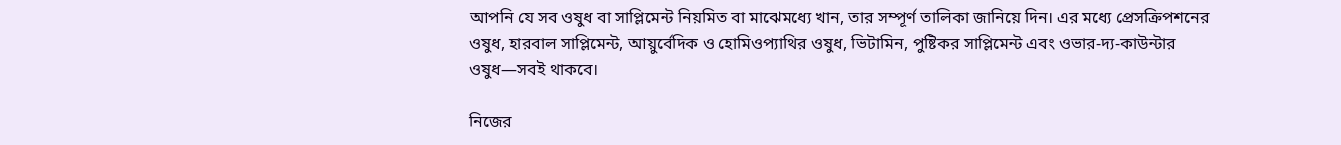আপনি যে সব ওষুধ বা সাপ্লিমেন্ট নিয়মিত বা মাঝেমধ্যে খান, তার সম্পূর্ণ তালিকা জানিয়ে দিন। এর মধ্যে প্রেসক্রিপশনের ওষুধ, হারবাল সাপ্লিমেন্ট, আয়ুর্বেদিক ও হোমিওপ্যাথির ওষুধ, ভিটামিন, পুষ্টিকর সাপ্লিমেন্ট এবং ওভার-দ্য-কাউন্টার ওষুধ—সবই থাকবে।

নিজের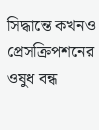সিদ্ধান্তে কখনও প্রেসক্রিপশনের ওষুধ বন্ধ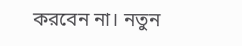করবেন না। নতুন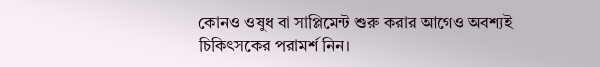কোনও ওষুধ বা সাপ্লিমেন্ট শুরু করার আগেও অবশ্যই চিকিৎসকের পরামর্শ নিন।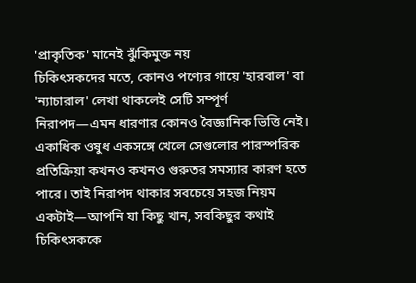'প্রাকৃতিক' মানেই ঝুঁকিমুক্ত নয়
চিকিৎসকদের মতে, কোনও পণ্যের গায়ে 'হারবাল' বা 'ন্যাচারাল' লেখা থাকলেই সেটি সম্পূর্ণ নিরাপদ—এমন ধারণার কোনও বৈজ্ঞানিক ভিত্তি নেই। একাধিক ওষুধ একসঙ্গে খেলে সেগুলোর পারস্পরিক প্রতিক্রিয়া কখনও কখনও গুরুতর সমস্যার কারণ হতে পারে। তাই নিরাপদ থাকার সবচেয়ে সহজ নিয়ম একটাই—আপনি যা কিছু খান, সবকিছুর কথাই চিকিৎসককে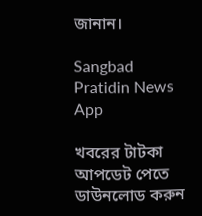জানান।

Sangbad Pratidin News App

খবরের টাটকা আপডেট পেতে ডাউনলোড করুন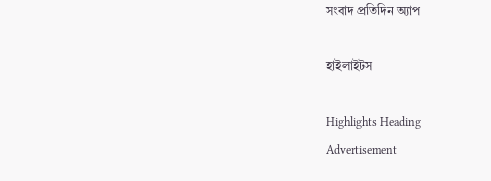সংবাদ প্রতিদিন অ্যাপ

হাইলাইটস

Highlights Heading
Advertisement